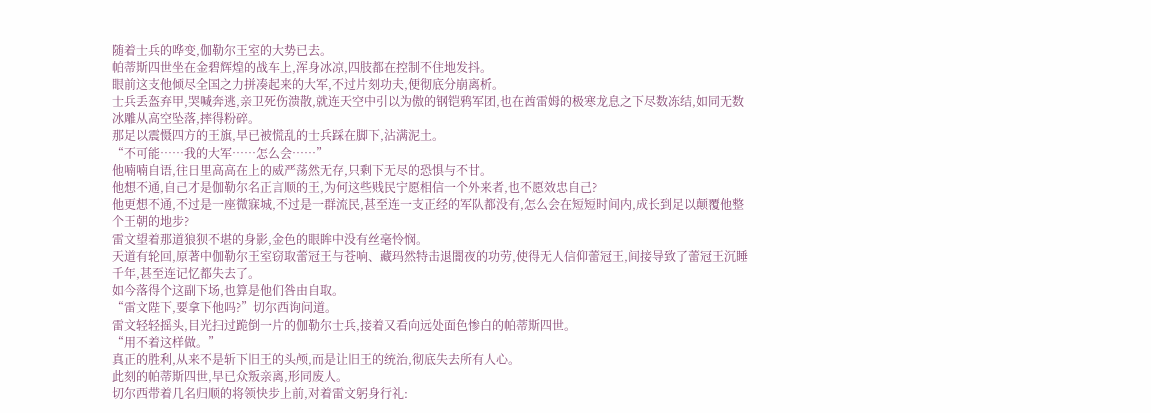随着士兵的哗变,伽勒尔王室的大势已去。
帕蒂斯四世坐在金碧辉煌的战车上,浑身冰凉,四肢都在控制不住地发抖。
眼前这支他倾尽全国之力拼凑起来的大军,不过片刻功夫,便彻底分崩离析。
士兵丢盔弃甲,哭喊奔逃,亲卫死伤溃散,就连天空中引以为傲的钢铠鸦军团,也在酋雷姆的极寒龙息之下尽数冻结,如同无数冰雕从高空坠落,摔得粉碎。
那足以震慑四方的王旗,早已被慌乱的士兵踩在脚下,沾满泥土。
“不可能……我的大军……怎么会……”
他喃喃自语,往日里高高在上的威严荡然无存,只剩下无尽的恐惧与不甘。
他想不通,自己才是伽勒尔名正言顺的王,为何这些贱民宁愿相信一个外来者,也不愿效忠自己?
他更想不通,不过是一座微寐城,不过是一群流民,甚至连一支正经的军队都没有,怎么会在短短时间内,成长到足以颠覆他整个王朝的地步?
雷文望着那道狼狈不堪的身影,金色的眼眸中没有丝毫怜悯。
天道有轮回,原著中伽勒尔王室窃取蕾冠王与苍响、藏玛然特击退闇夜的功劳,使得无人信仰蕾冠王,间接导致了蕾冠王沉睡千年,甚至连记忆都失去了。
如今落得个这副下场,也算是他们咎由自取。
“雷文陛下,要拿下他吗?”切尔西询问道。
雷文轻轻摇头,目光扫过跪倒一片的伽勒尔士兵,接着又看向远处面色惨白的帕蒂斯四世。
“用不着这样做。”
真正的胜利,从来不是斩下旧王的头颅,而是让旧王的统治,彻底失去所有人心。
此刻的帕蒂斯四世,早已众叛亲离,形同废人。
切尔西带着几名归顺的将领快步上前,对着雷文躬身行礼: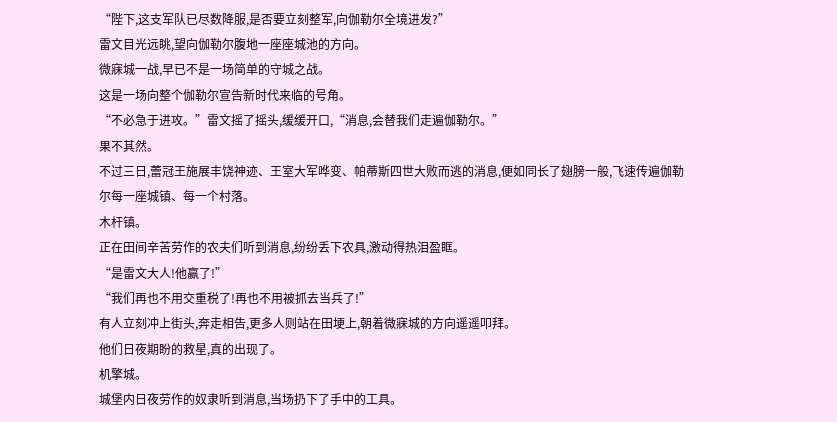“陛下,这支军队已尽数降服,是否要立刻整军,向伽勒尔全境进发?”
雷文目光远眺,望向伽勒尔腹地一座座城池的方向。
微寐城一战,早已不是一场简单的守城之战。
这是一场向整个伽勒尔宣告新时代来临的号角。
“不必急于进攻。”雷文摇了摇头,缓缓开口,“消息,会替我们走遍伽勒尔。”
果不其然。
不过三日,蕾冠王施展丰饶神迹、王室大军哗变、帕蒂斯四世大败而逃的消息,便如同长了翅膀一般,飞速传遍伽勒尔每一座城镇、每一个村落。
木杆镇。
正在田间辛苦劳作的农夫们听到消息,纷纷丢下农具,激动得热泪盈眶。
“是雷文大人!他赢了!”
“我们再也不用交重税了!再也不用被抓去当兵了!”
有人立刻冲上街头,奔走相告,更多人则站在田埂上,朝着微寐城的方向遥遥叩拜。
他们日夜期盼的救星,真的出现了。
机擎城。
城堡内日夜劳作的奴隶听到消息,当场扔下了手中的工具。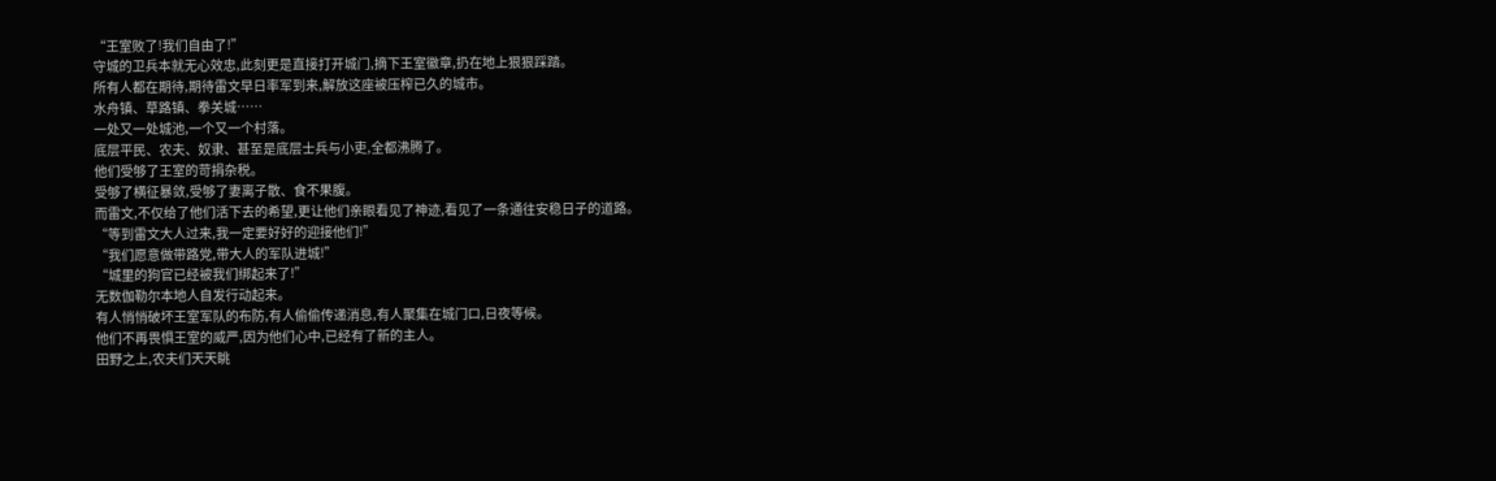“王室败了!我们自由了!”
守城的卫兵本就无心效忠,此刻更是直接打开城门,摘下王室徽章,扔在地上狠狠踩踏。
所有人都在期待,期待雷文早日率军到来,解放这座被压榨已久的城市。
水舟镇、草路镇、拳关城……
一处又一处城池,一个又一个村落。
底层平民、农夫、奴隶、甚至是底层士兵与小吏,全都沸腾了。
他们受够了王室的苛捐杂税。
受够了横征暴敛,受够了妻离子散、食不果腹。
而雷文,不仅给了他们活下去的希望,更让他们亲眼看见了神迹,看见了一条通往安稳日子的道路。
“等到雷文大人过来,我一定要好好的迎接他们!”
“我们愿意做带路党,带大人的军队进城!”
“城里的狗官已经被我们绑起来了!”
无数伽勒尔本地人自发行动起来。
有人悄悄破坏王室军队的布防,有人偷偷传递消息,有人聚集在城门口,日夜等候。
他们不再畏惧王室的威严,因为他们心中,已经有了新的主人。
田野之上,农夫们天天眺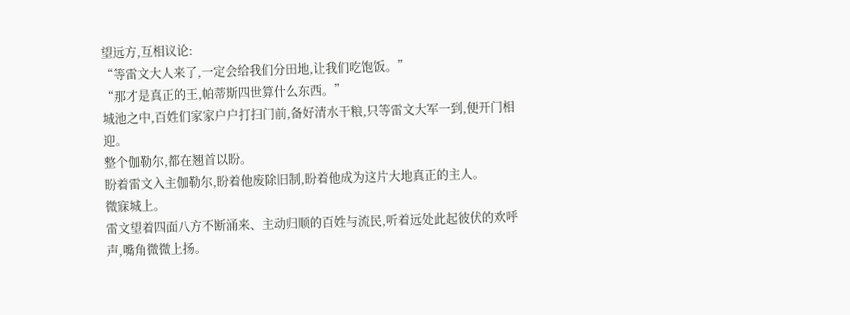望远方,互相议论:
“等雷文大人来了,一定会给我们分田地,让我们吃饱饭。”
“那才是真正的王,帕蒂斯四世算什么东西。”
城池之中,百姓们家家户户打扫门前,备好清水干粮,只等雷文大军一到,便开门相迎。
整个伽勒尔,都在翘首以盼。
盼着雷文入主伽勒尔,盼着他废除旧制,盼着他成为这片大地真正的主人。
微寐城上。
雷文望着四面八方不断涌来、主动归顺的百姓与流民,听着远处此起彼伏的欢呼声,嘴角微微上扬。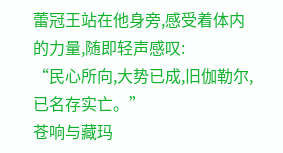蕾冠王站在他身旁,感受着体内的力量,随即轻声感叹:
“民心所向,大势已成,旧伽勒尔,已名存实亡。”
苍响与藏玛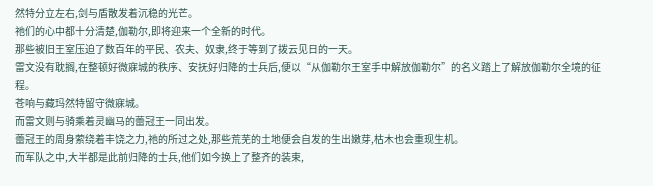然特分立左右,剑与盾散发着沉稳的光芒。
祂们的心中都十分清楚,伽勒尔,即将迎来一个全新的时代。
那些被旧王室压迫了数百年的平民、农夫、奴隶,终于等到了拨云见日的一天。
雷文没有耽搁,在整顿好微寐城的秩序、安抚好归降的士兵后,便以“从伽勒尔王室手中解放伽勒尔”的名义踏上了解放伽勒尔全境的征程。
苍响与藏玛然特留守微寐城。
而雷文则与骑乘着灵幽马的蕾冠王一同出发。
蕾冠王的周身萦绕着丰饶之力,祂的所过之处,那些荒芜的土地便会自发的生出嫩芽,枯木也会重现生机。
而军队之中,大半都是此前归降的士兵,他们如今换上了整齐的装束,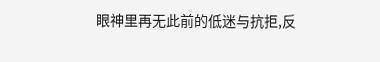眼神里再无此前的低迷与抗拒,反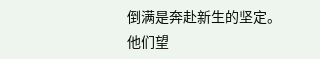倒满是奔赴新生的坚定。
他们望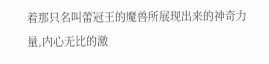着那只名叫蕾冠王的魔兽所展现出来的神奇力量,内心无比的激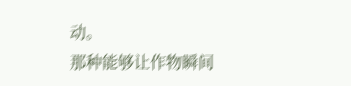动。
那种能够让作物瞬间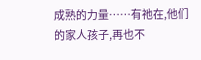成熟的力量……有祂在,他们的家人孩子,再也不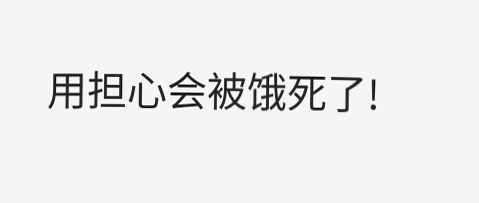用担心会被饿死了!